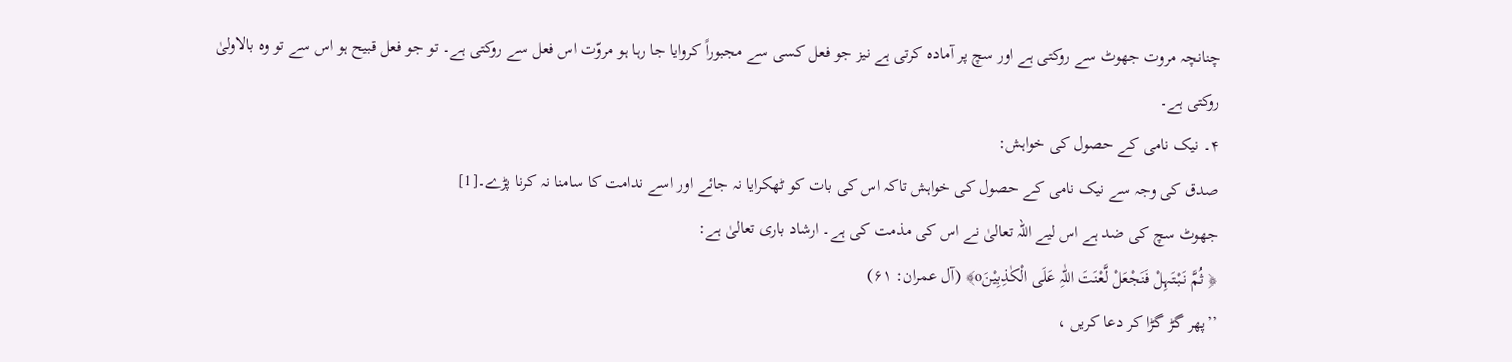چنانچہ مروت جھوٹ سے روکتی ہے اور سچ پر آمادہ کرتی ہے نیز جو فعل کسی سے مجبوراً کروایا جا رہا ہو مروّت اس فعل سے روکتی ہے۔ تو جو فعل قبیح ہو اس سے تو وہ بالاولیٰ روکتی ہے۔
۴۔ نیک نامی کے حصول کی خواہش:
صدق کی وجہ سے نیک نامی کے حصول کی خواہش تاکہ اس کی بات کو ٹھکرایا نہ جائے اور اسے ندامت کا سامنا نہ کرنا پڑے۔[1]
جھوٹ سچ کی ضد ہے اس لیے اللہ تعالیٰ نے اس کی مذمت کی ہے۔ ارشاد باری تعالیٰ ہے:
﴿ ثُمَّ نَبْتَہِلْ فَنَجْعَلْ لَّعْنَتَ اللّٰہِ عَلَی الْکٰذِبِیْنَo﴾ (آل عمران: ۶۱)
’’پھر گڑ گڑا کر دعا کریں ،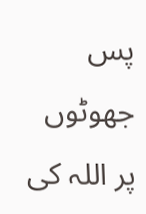پس جھوٹوں پر اللہ کی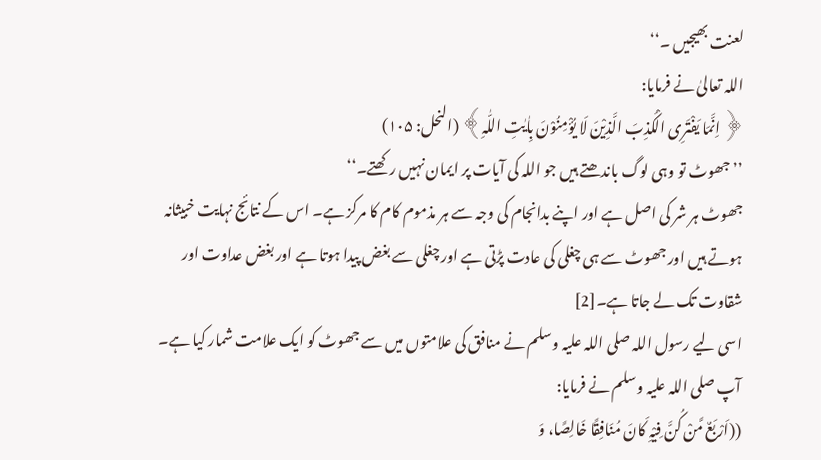لعنت بھیجیں ۔‘‘
اللہ تعالیٰ نے فرمایا:
﴿ اِنَّمَا یَفْتَرِی الْکَذِبَ الَّذِیْنَ لَا یُؤْمِنُوْنَ بِاٰیٰتِ اللّٰہِ﴾ (النحل: ۱۰۵)
’’جھوٹ تو وہی لوگ باندھتے ہیں جو اللہ کی آیات پر ایمان نہیں رکھتے۔‘‘
جھوٹ ہر شر کی اصل ہے اور اپنے بدانجام کی وجہ سے ہر مذموم کام کا مرکز ہے۔ اس کے نتائج نہایت خبیثانہ ہوتے ہیں اور جھوٹ سے ہی چغلی کی عادت پڑتی ہے اور چغلی سے بغض پیدا ہوتا ہے اور بغض عداوت اور شقاوت تک لے جاتا ہے۔[2]
اسی لیے رسول اللہ صلی اللہ علیہ وسلم نے منافق کی علامتوں میں سے جھوٹ کو ایک علامت شمار کیا ہے۔ آپ صلی اللہ علیہ وسلم نے فرمایا:
((اَرْبَعٌ مَّنْ کُنَّ فِیْہِ کَانَ مُنَافِقًا خَالِصًا، وَ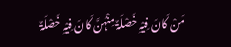مَنْ کَانَ فِیْہِ خَصْلَۃٌ مِنْہُنَّ کَانَ فِیْہِ خَصْلَۃٌ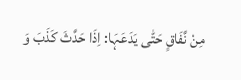مِنْ نَّفَاقٍ حَتّٰی یَدَعَہَا: اِذَا حَدَّثَ کَذَبَ وَ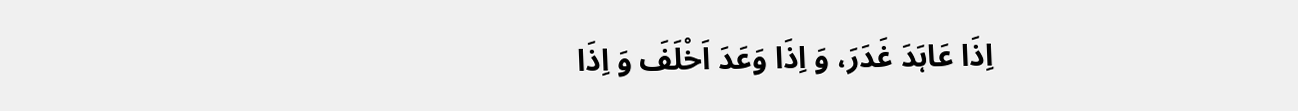اِذَا عَاہَدَ غَدَرَ، وَ اِذَا وَعَدَ اَخْلَفَ وَ اِذَا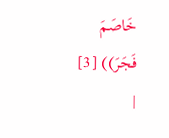خَاصَمَ فَجَرَ)) [3]
|